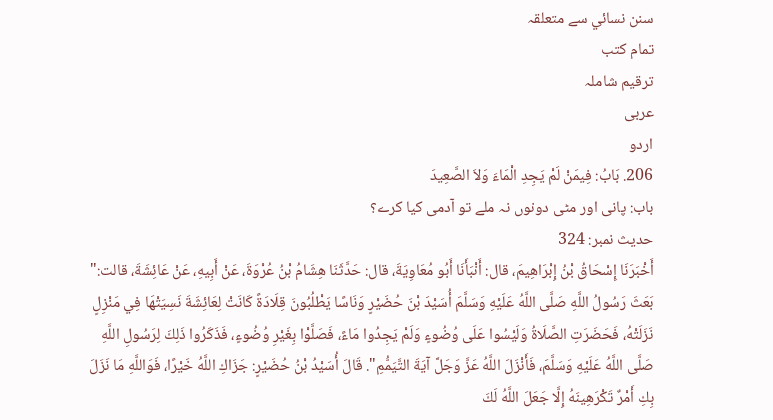سنن نسائي سے متعلقہ
تمام کتب
ترقیم شاملہ
عربی
اردو
206. بَابُ: فِيمَنْ لَمْ يَجِدِ الْمَاءَ وَلاَ الصَّعِيدَ
باب: پانی اور مٹی دونوں نہ ملے تو آدمی کیا کرے؟
حدیث نمبر: 324
أَخْبَرَنَا إِسْحَاقُ بْنُ إِبْرَاهِيمَ، قال: أَنْبَأَنَا أَبُو مُعَاوِيَةَ، قال: حَدَّثَنَا هِشَامُ بْنُ عُرْوَةَ، عَنْ أَبِيهِ، عَنْ عَائِشَةَ، قالت:" بَعَثَ رَسُولُ اللَّهِ صَلَّى اللَّهُ عَلَيْهِ وَسَلَّمَ أُسَيْدَ بْنَ حُضَيْرٍ وَنَاسًا يَطْلُبُونَ قِلَادَةً كَانَتْ لِعَائِشَةَ نَسِيَتْهَا فِي مَنْزِلٍ نَزَلَتْهُ، فَحَضَرَتِ الصَّلَاةُ وَلَيْسُوا عَلَى وُضُوءٍ وَلَمْ يَجِدُوا مَاءً، فَصَلَّوْا بِغَيْرِ وُضُوءٍ، فَذَكَرُوا ذَلِكَ لِرَسُولِ اللَّهِ صَلَّى اللَّهُ عَلَيْهِ وَسَلَّمَ، فَأَنْزَلَ اللَّهُ عَزَّ وَجَلَّ آيَةَ التَّيَمُّمِ". قَالَ أُسَيْدُ بْنُ حُضَيْرٍ: جَزَاكِ اللَّهُ خَيْرًا، فَوَاللَّهِ مَا نَزَلَ بِكِ أَمْرٌ تَكْرَهِينَهُ إِلَّا جَعَلَ اللَّهُ لَكَ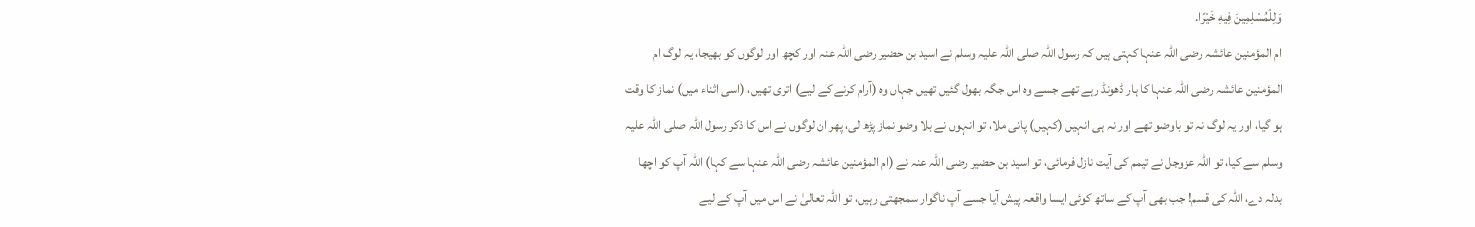وَلِلْمُسْلِمِينَ فِيهِ خَيْرًا.
ام المؤمنین عائشہ رضی اللہ عنہا کہتی ہیں کہ رسول اللہ صلی اللہ علیہ وسلم نے اسید بن حضیر رضی اللہ عنہ اور کچھ اور لوگوں کو بھیجا، یہ لوگ ام المؤمنین عائشہ رضی اللہ عنہا کا ہار ڈھونڈ رہے تھے جسے وہ اس جگہ بھول گئیں تھیں جہاں وہ (آرام کرنے کے لیے) اتری تھیں، (اسی اثناء میں) نماز کا وقت ہو گیا، اور یہ لوگ نہ تو باوضو تھے اور نہ ہی انہیں (کہیں) پانی ملا، تو انہوں نے بلا وضو نماز پڑھ لی، پھر ان لوگوں نے اس کا ذکر رسول اللہ صلی اللہ علیہ وسلم سے کیا، تو اللہ عزوجل نے تیمم کی آیت نازل فرمائی، تو اسید بن حضیر رضی اللہ عنہ نے (ام المؤمنین عائشہ رضی اللہ عنہا سے کہا) اللہ آپ کو اچھا بدلہ دے، اللہ کی قسم! جب بھی آپ کے ساتھ کوئی ایسا واقعہ پیش آیا جسے آپ ناگوار سمجھتی رہیں، تو اللہ تعالیٰ نے اس میں آپ کے لیے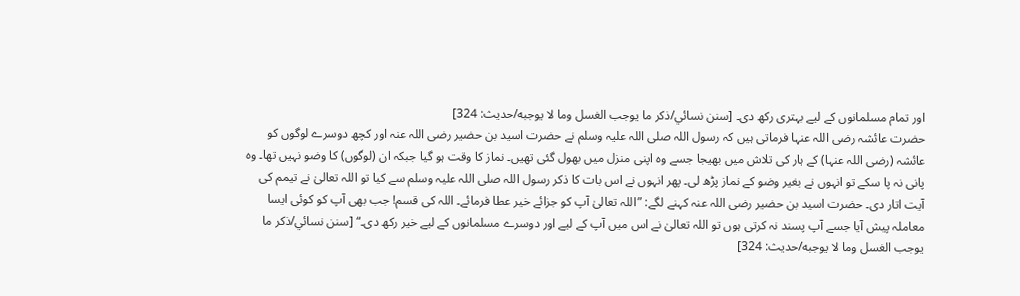اور تمام مسلمانوں کے لیے بہتری رکھ دی۔ [سنن نسائي/ذكر ما يوجب الغسل وما لا يوجبه/حدیث: 324]
حضرت عائشہ رضی اللہ عنہا فرماتی ہیں کہ رسول اللہ صلی اللہ علیہ وسلم نے حضرت اسید بن حضیر رضی اللہ عنہ اور کچھ دوسرے لوگوں کو عائشہ (رضی اللہ عنہا) کے ہار کی تلاش میں بھیجا جسے وہ اپنی منزل میں بھول گئی تھیں۔ نماز کا وقت ہو گیا جبکہ ان (لوگوں) کا وضو نہیں تھا۔ وہ پانی نہ پا سکے تو انہوں نے بغیر وضو کے نماز پڑھ لی۔ پھر انہوں نے اس بات کا ذکر رسول اللہ صلی اللہ علیہ وسلم سے کیا تو اللہ تعالیٰ نے تیمم کی آیت اتار دی۔ حضرت اسید بن حضیر رضی اللہ عنہ کہنے لگے: ”اللہ تعالیٰ آپ کو جزائے خیر عطا فرمائے۔ اللہ کی قسم! جب بھی آپ کو کوئی ایسا معاملہ پیش آیا جسے آپ پسند نہ کرتی ہوں تو اللہ تعالیٰ نے اس میں آپ کے لیے اور دوسرے مسلمانوں کے لیے خیر رکھ دی۔“ [سنن نسائي/ذكر ما يوجب الغسل وما لا يوجبه/حدیث: 324]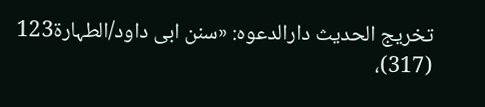تخریج الحدیث دارالدعوہ: «سنن ابی داود/الطہارة123 (317)،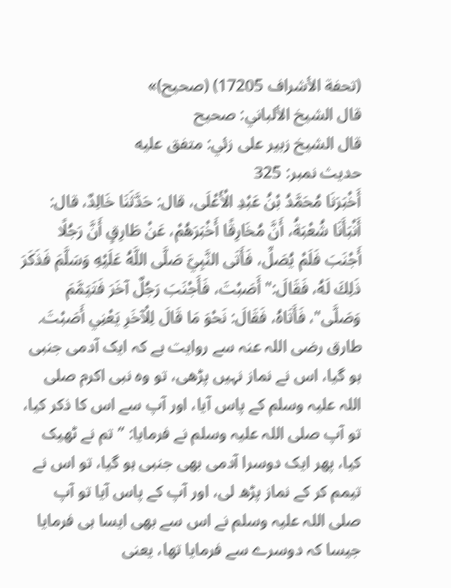(تحفة الأشراف 17205) (صحیح)»
قال الشيخ الألباني: صحيح
قال الشيخ زبير على زئي: متفق عليه
حدیث نمبر: 325
أَخْبَرَنَا مُحَمَّدُ بْنُ عَبْدِ الْأَعْلَى، قال: حَدَّثَنَا خَالِدٌ، قال: أَنْبَأَنَا شُعْبَةُ، أَنَّ مُخَارِقًا أَخْبَرَهُمْ، عَنْ طَارِقٍ أَنَّ رَجُلًا أَجْنَبَ فَلَمْ يُصَلِّ، فَأَتَى النَّبِيَّ صَلَّى اللَّهُ عَلَيْهِ وَسَلَّمَ فَذَكَرَ ذَلِكَ لَهُ، فَقَالَ:" أَصَبْتَ، فَأَجْنَبَ رَجُلٌ آخَرَ فَتَيَمَّمَ وَصَلَّى"، فَأَتَاهُ، فَقَالَ: نَحْوَ مَا قَالَ لِلْآخَرِ يَعْنِي أَصَبْتَ.
طارق رضی اللہ عنہ سے روایت ہے کہ ایک آدمی جنبی ہو گیا، اس نے نماز نہیں پڑھی، تو وہ نبی اکرم صلی اللہ علیہ وسلم کے پاس آیا، اور آپ سے اس کا ذکر کیا، تو آپ صلی اللہ علیہ وسلم نے فرمایا: ”تم نے ٹھیک کیا، پھر ایک دوسرا آدمی بھی جنبی ہو گیا، تو اس نے تیمم کر کے نماز پڑھ لی، اور آپ کے پاس آیا تو آپ صلی اللہ علیہ وسلم نے اس سے بھی ایسا ہی فرمایا جیسا کہ دوسرے سے فرمایا تھا، یعنی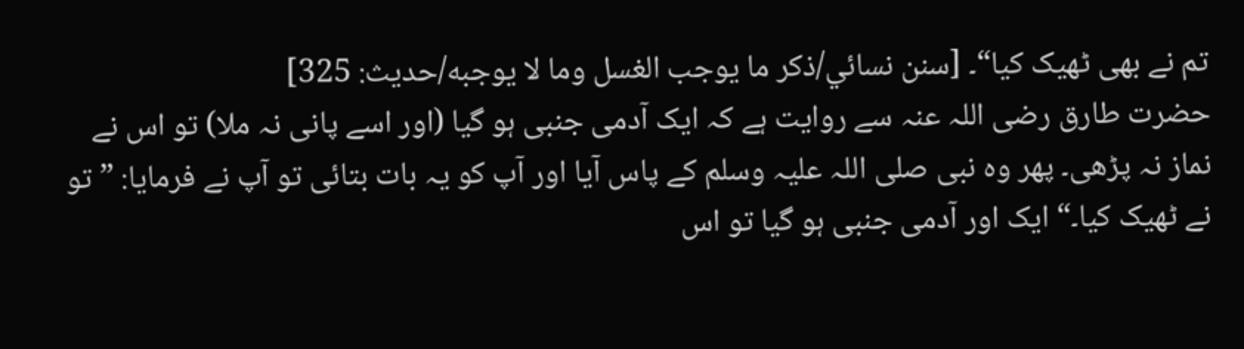تم نے بھی ٹھیک کیا“۔ [سنن نسائي/ذكر ما يوجب الغسل وما لا يوجبه/حدیث: 325]
حضرت طارق رضی اللہ عنہ سے روایت ہے کہ ایک آدمی جنبی ہو گیا (اور اسے پانی نہ ملا) تو اس نے نماز نہ پڑھی۔ پھر وہ نبی صلی اللہ علیہ وسلم کے پاس آیا اور آپ کو یہ بات بتائی تو آپ نے فرمایا: ”تو نے ٹھیک کیا۔“ ایک اور آدمی جنبی ہو گیا تو اس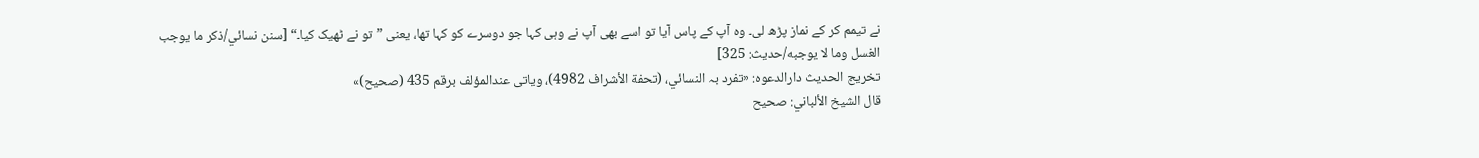نے تیمم کر کے نماز پڑھ لی۔ وہ آپ کے پاس آیا تو اسے بھی آپ نے وہی کہا جو دوسرے کو کہا تھا، یعنی ”تو نے ٹھیک کیا۔“ [سنن نسائي/ذكر ما يوجب الغسل وما لا يوجبه/حدیث: 325]
تخریج الحدیث دارالدعوہ: «تفرد بہ النسائي، (تحفة الأشراف 4982)، ویاتی عندالمؤلف برقم 435 (صحیح)»
قال الشيخ الألباني: صحيح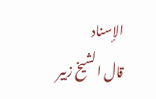الإسناد
قال الشيخ زبير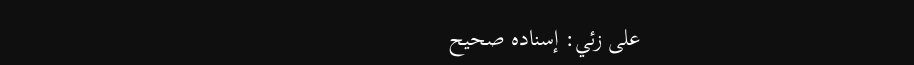على زئي: إسناده صحيح